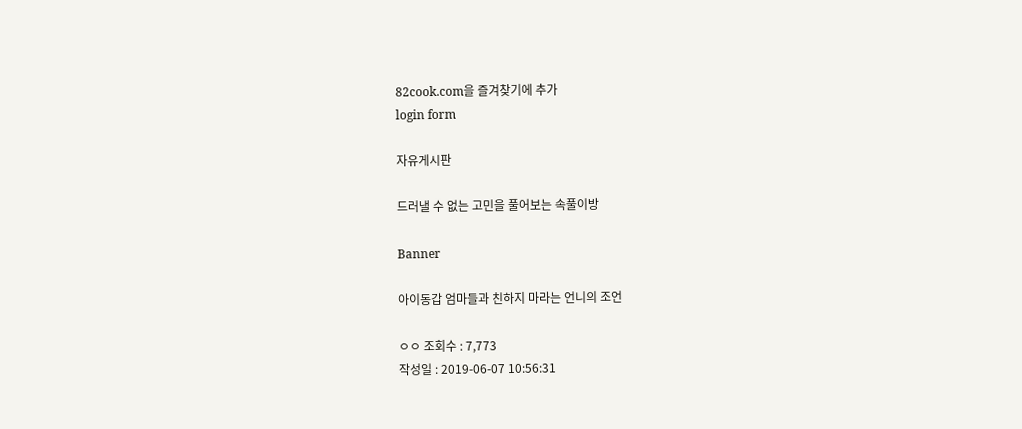82cook.com을 즐겨찾기에 추가
login form

자유게시판

드러낼 수 없는 고민을 풀어보는 속풀이방

Banner

아이동갑 엄마들과 친하지 마라는 언니의 조언

ㅇㅇ 조회수 : 7,773
작성일 : 2019-06-07 10:56:31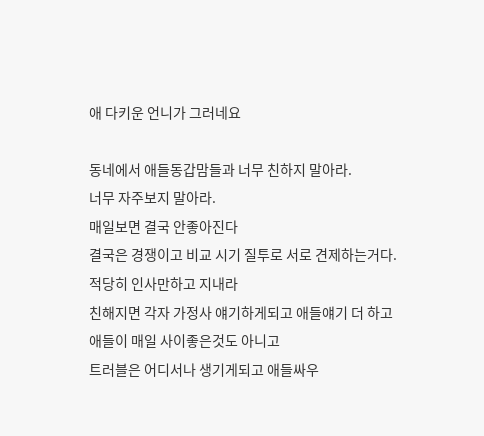애 다키운 언니가 그러네요

동네에서 애들동갑맘들과 너무 친하지 말아라.
너무 자주보지 말아라.
매일보면 결국 안좋아진다
결국은 경쟁이고 비교 시기 질투로 서로 견제하는거다.
적당히 인사만하고 지내라
친해지면 각자 가정사 얘기하게되고 애들얘기 더 하고
애들이 매일 사이좋은것도 아니고
트러블은 어디서나 생기게되고 애들싸우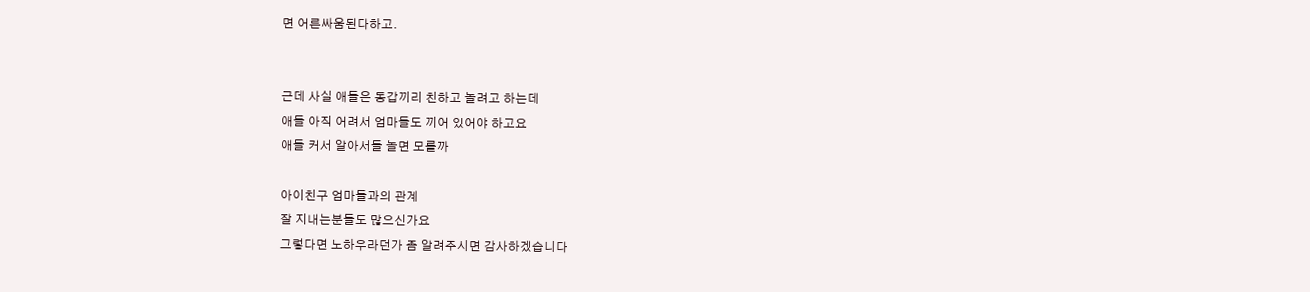면 어른싸움된다하고.


근데 사실 애들은 동갑끼리 친하고 놀려고 하는데
애들 아직 어려서 엄마들도 끼어 있어야 하고요
애들 커서 알아서들 놀면 모를까

아이친구 엄마들과의 관계
잘 지내는분들도 많으신가요
그렇다면 노하우라던가 좀 알려주시면 감사하겠습니다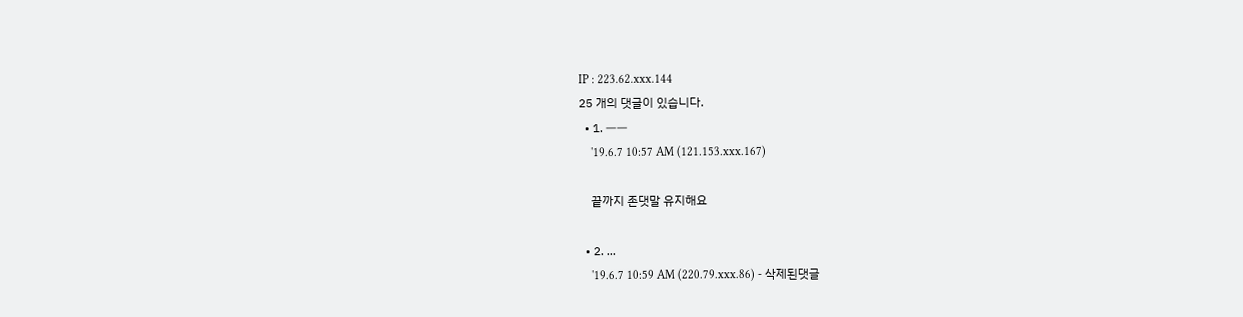IP : 223.62.xxx.144
25 개의 댓글이 있습니다.
  • 1. ㅡㅡ
    '19.6.7 10:57 AM (121.153.xxx.167)

    끝까지 존댓말 유지해요

  • 2. ...
    '19.6.7 10:59 AM (220.79.xxx.86) - 삭제된댓글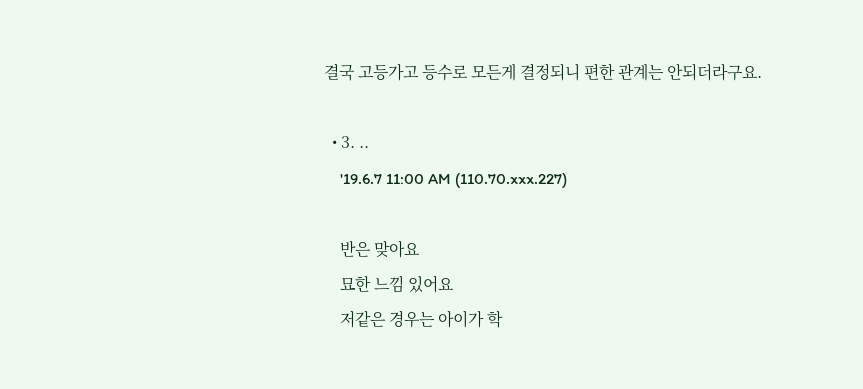결국 고등가고 등수로 모든게 결정되니 편한 관계는 안되더라구요.

  • 3. ..
    '19.6.7 11:00 AM (110.70.xxx.227)

    반은 맞아요
    묘한 느낌 있어요
    저같은 경우는 아이가 학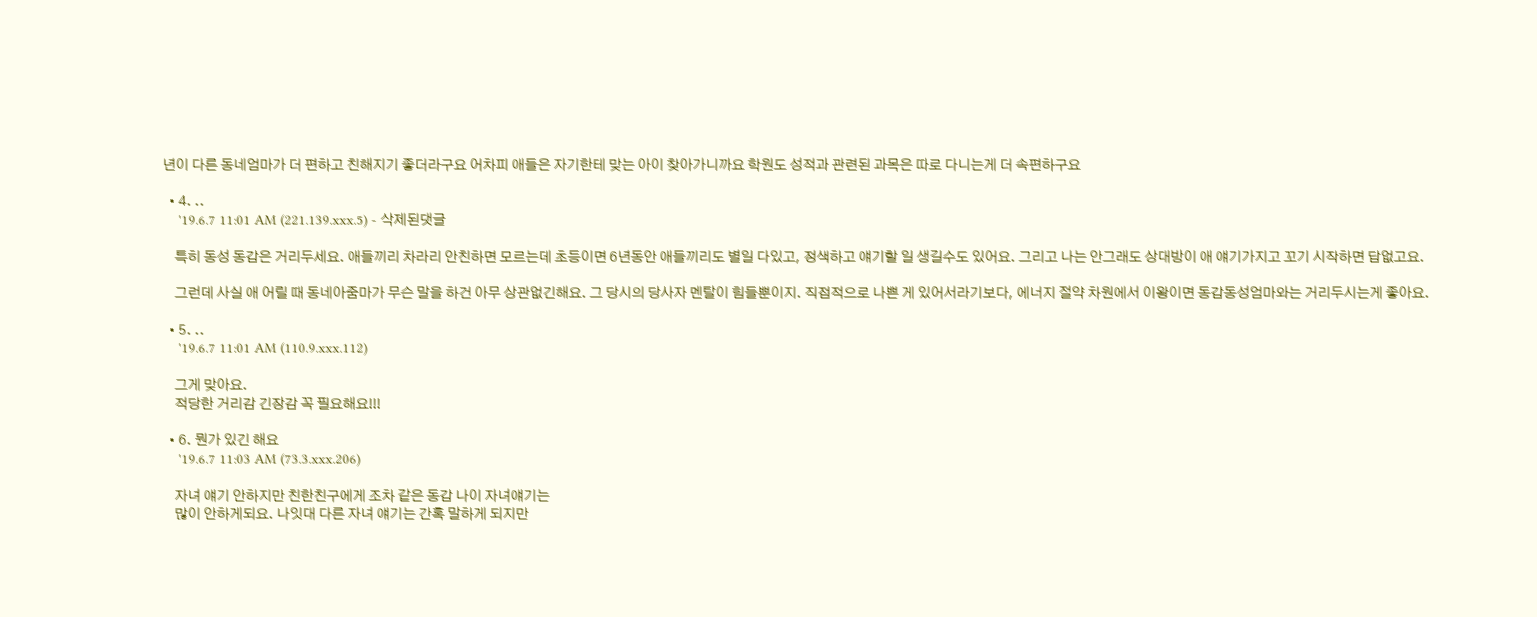년이 다른 동네엄마가 더 편하고 친해지기 좋더라구요 어차피 애들은 자기한테 맞는 아이 찾아가니까요 학원도 성적과 관련된 과목은 따로 다니는게 더 속편하구요

  • 4. ..
    '19.6.7 11:01 AM (221.139.xxx.5) - 삭제된댓글

    특히 동성 동갑은 거리두세요. 애들끼리 차라리 안친하면 모르는데 초등이면 6년동안 애들끼리도 별일 다있고, 정색하고 얘기할 일 생길수도 있어요. 그리고 나는 안그래도 상대방이 애 얘기가지고 꼬기 시작하면 답없고요.

    그런데 사실 애 어릴 때 동네아줌마가 무슨 말을 하건 아무 상관없긴해요. 그 당시의 당사자 멘탈이 힘들뿐이지. 직접적으로 나쁜 게 있어서라기보다, 에너지 절약 차원에서 이왕이면 동갑동성엄마와는 거리두시는게 좋아요.

  • 5. ..
    '19.6.7 11:01 AM (110.9.xxx.112)

    그게 맞아요.
    적당한 거리감 긴장감 꼭 필요해요!!!

  • 6. 뭔가 있긴 해요
    '19.6.7 11:03 AM (73.3.xxx.206)

    자녀 얘기 안하지만 친한친구에게 조차 같은 동갑 나이 자녀얘기는
    많이 안하게되요. 나잇대 다른 자녀 얘기는 간혹 말하게 되지만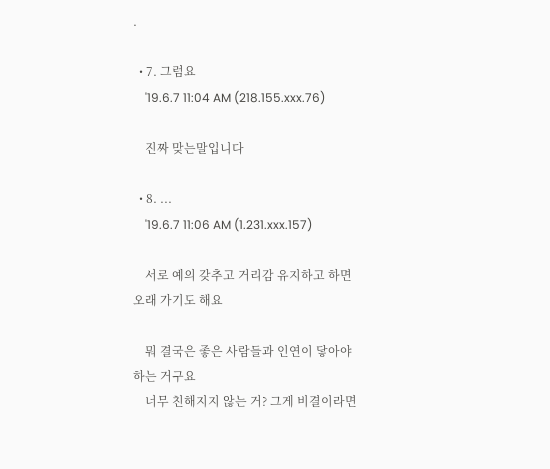.

  • 7. 그럼요
    '19.6.7 11:04 AM (218.155.xxx.76)

    진짜 맞는말입니다

  • 8. ...
    '19.6.7 11:06 AM (1.231.xxx.157)

    서로 예의 갖추고 거리감 유지하고 하면 오래 가기도 해요

    뭐 결국은 좋은 사람들과 인연이 닿아야하는 거구요
    너무 친해지지 않는 거? 그게 비결이라면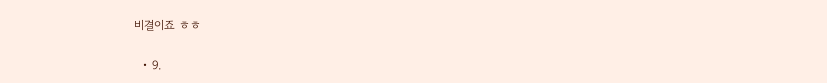비결이죠 ㅎㅎ

  • 9.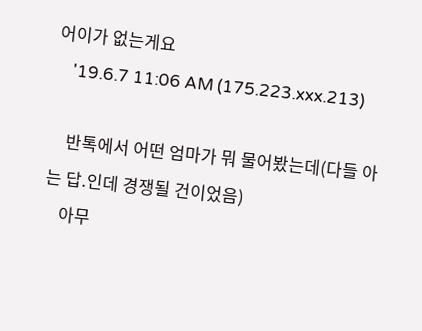어이가 없는게요
    '19.6.7 11:06 AM (175.223.xxx.213)

    반톡에서 어떤 엄마가 뭐 물어봤는데(다들 아는 답.인데 경쟁될 건이었음)
    아무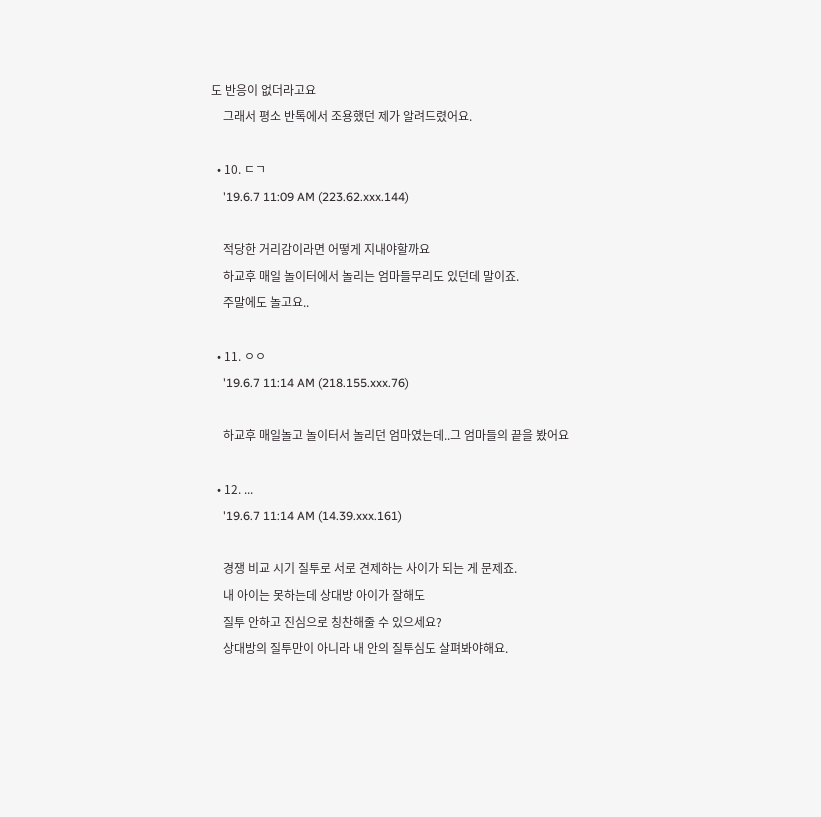도 반응이 없더라고요
    그래서 평소 반톡에서 조용했던 제가 알려드렸어요.

  • 10. ㄷㄱ
    '19.6.7 11:09 AM (223.62.xxx.144)

    적당한 거리감이라면 어떻게 지내야할까요
    하교후 매일 놀이터에서 놀리는 엄마들무리도 있던데 말이죠.
    주말에도 놀고요..

  • 11. ㅇㅇ
    '19.6.7 11:14 AM (218.155.xxx.76)

    하교후 매일놀고 놀이터서 놀리던 엄마였는데..그 엄마들의 끝을 봤어요

  • 12. ...
    '19.6.7 11:14 AM (14.39.xxx.161)

    경쟁 비교 시기 질투로 서로 견제하는 사이가 되는 게 문제죠.
    내 아이는 못하는데 상대방 아이가 잘해도
    질투 안하고 진심으로 칭찬해줄 수 있으세요?
    상대방의 질투만이 아니라 내 안의 질투심도 살펴봐야해요.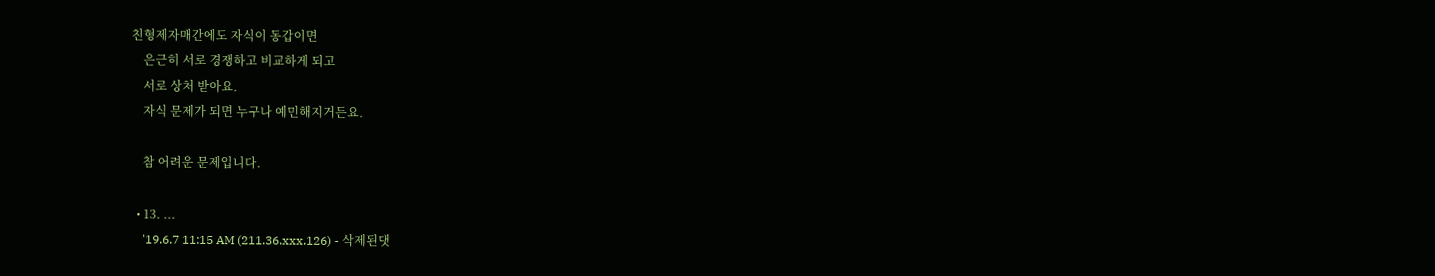친형제자매간에도 자식이 동갑이면
    은근히 서로 경쟁하고 비교하게 되고
    서로 상처 받아요.
    자식 문제가 되면 누구나 예민해지거든요.

    참 어려운 문제입니다.

  • 13. ...
    '19.6.7 11:15 AM (211.36.xxx.126) - 삭제된댓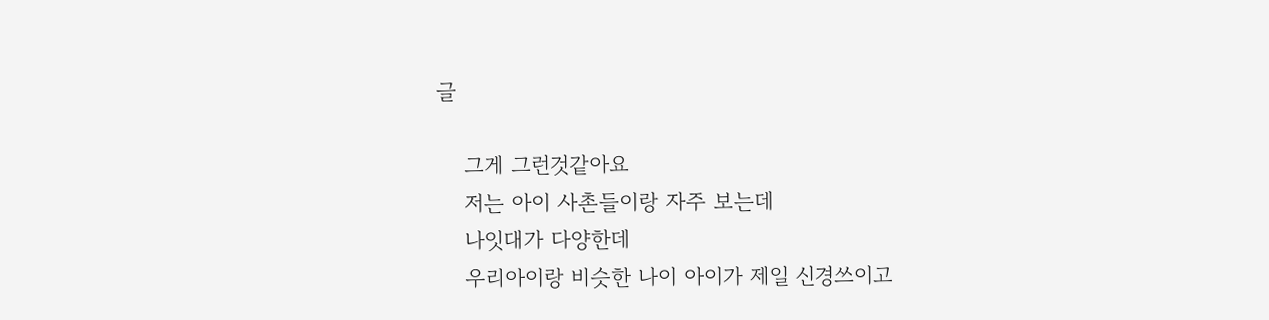글

    그게 그런것같아요
    저는 아이 사촌들이랑 자주 보는데
    나잇대가 다양한데
    우리아이랑 비슷한 나이 아이가 제일 신경쓰이고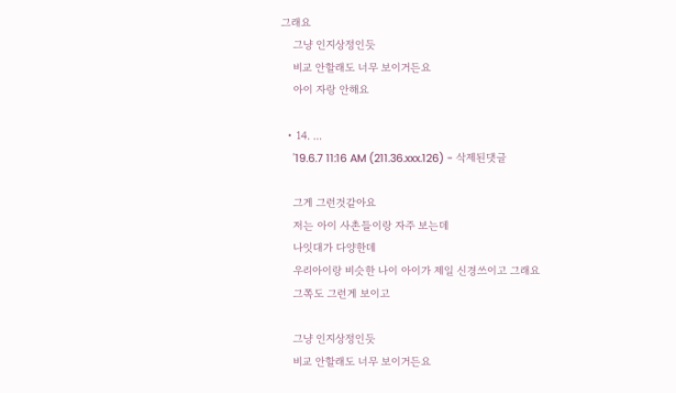그래요
    그냥 인지상정인듯
    비교 안할래도 너무 보이거든요
    아이 자랑 안해요

  • 14. ...
    '19.6.7 11:16 AM (211.36.xxx.126) - 삭제된댓글

    그게 그런것같아요
    저는 아이 사촌들이랑 자주 보는데
    나잇대가 다양한데
    우리아이랑 비슷한 나이 아이가 제일 신경쓰이고 그래요
    그쪽도 그런게 보이고

    그냥 인지상정인듯
    비교 안할래도 너무 보이거든요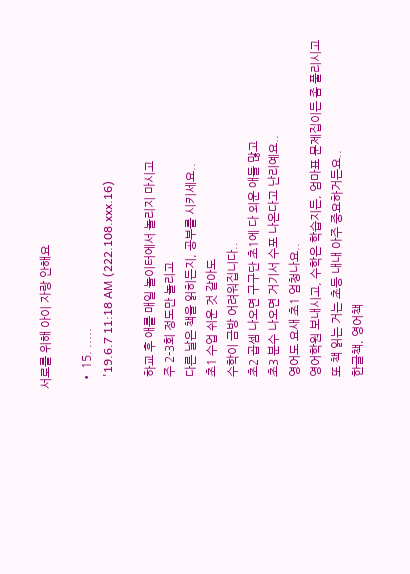서로를 위해 아이 자랑 안해요

  • 15. .....
    '19.6.7 11:18 AM (222.108.xxx.16)

    하교 후 애를 매일 놀이터에서 놀리지 마시고
    주 2-3회 정도만 놀리고
    다른 날은 책을 읽히든지, 공부를 시키세요..
    초1 수업 쉬운 것 같아도
    수학이 금방 어려워집니다..
    초2 곱셈 나오면 구구단 초1에 다 외운 애들 많고
    초3 분수 나오면 거기서 수포 나온다고 난리예요..
    영어도 요새 초1 엄청나요..
    영어학원 보내시고, 수학은 학습지든, 엄마표 문제집이든 좀 풀리시고
    또 책 읽는 거는 초등 내내 아주 중요하거든요..
    한글책, 영어책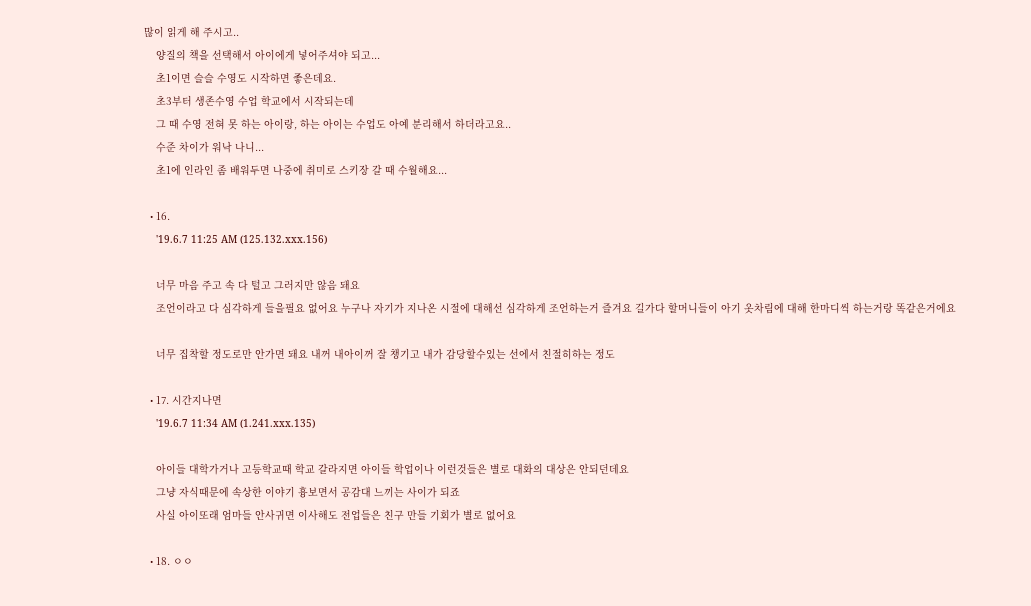많이 읽게 해 주시고..
    양질의 책을 선택해서 아이에게 넣어주셔야 되고...
    초1이면 슬슬 수영도 시작하면 좋은데요.
    초3부터 생존수영 수업 학교에서 시작되는데
    그 때 수영 전혀 못 하는 아이랑, 하는 아이는 수업도 아예 분리해서 하더라고요..
    수준 차이가 워낙 나니...
    초1에 인라인 좀 배워두면 나중에 취미로 스키장 갈 때 수월해요...

  • 16.
    '19.6.7 11:25 AM (125.132.xxx.156)

    너무 마음 주고 속 다 털고 그러지만 않음 돼요
    조언이라고 다 심각하게 들을필요 없어요 누구나 자기가 지나온 시절에 대해선 심각하게 조언하는거 즐겨요 길가다 할머니들이 아기 옷차림에 대해 한마디씩 하는거랑 똑같은거에요

    너무 집착할 정도로만 안가면 돼요 내꺼 내아이꺼 잘 챙기고 내가 감당할수있는 선에서 친절히하는 정도

  • 17. 시간지나면
    '19.6.7 11:34 AM (1.241.xxx.135)

    아이들 대학가거나 고등학교때 학교 갈라지면 아이들 학업이나 이런것들은 별로 대화의 대상은 안되던데요
    그냥 자식때문에 속상한 이야기 흉보면서 공감대 느끼는 사이가 되죠
    사실 아이또래 엄마들 안사귀면 이사해도 전업들은 친구 만들 기회가 별로 없어요

  • 18. ㅇㅇ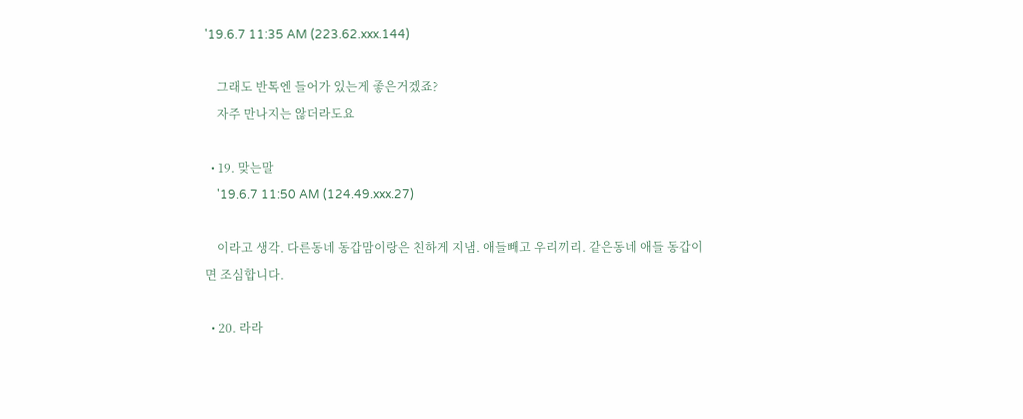'19.6.7 11:35 AM (223.62.xxx.144)

    그래도 반톡엔 들어가 있는게 좋은거겠죠?
    자주 만나지는 않더라도요

  • 19. 맞는말
    '19.6.7 11:50 AM (124.49.xxx.27)

    이라고 생각. 다른동네 동갑맘이랑은 친하게 지냄. 애들빼고 우리끼리. 같은동네 애들 동갑이면 조심합니다.

  • 20. 라라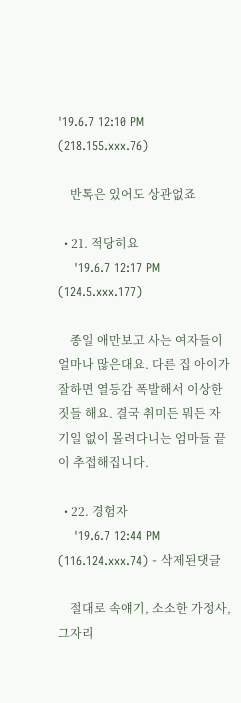'19.6.7 12:10 PM (218.155.xxx.76)

    반톡은 있어도 상관없죠

  • 21. 적당히요
    '19.6.7 12:17 PM (124.5.xxx.177)

    종일 애만보고 사는 여자들이 얼마나 많은대요. 다른 집 아이가 잘하면 열등감 폭발해서 이상한 짓들 해요. 결국 취미든 뭐든 자기일 없이 몰려다니는 엄마들 끝이 추접해집니다.

  • 22. 경험자
    '19.6.7 12:44 PM (116.124.xxx.74) - 삭제된댓글

    절대로 속얘기, 소소한 가정사, 그자리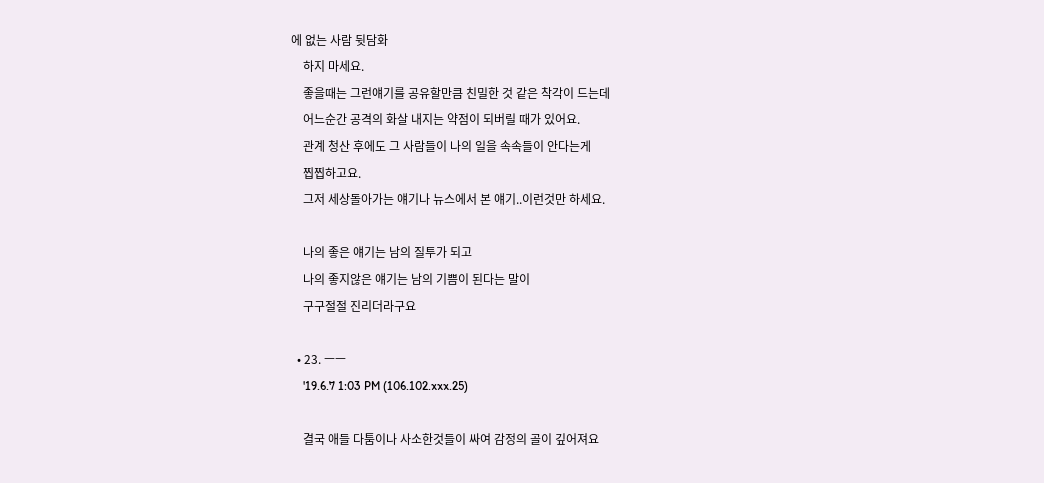에 없는 사람 뒷담화
    하지 마세요.
    좋을때는 그런얘기를 공유할만큼 친밀한 것 같은 착각이 드는데
    어느순간 공격의 화살 내지는 약점이 되버릴 때가 있어요.
    관계 청산 후에도 그 사람들이 나의 일을 속속들이 안다는게
    찝찝하고요.
    그저 세상돌아가는 얘기나 뉴스에서 본 얘기..이런것만 하세요.

    나의 좋은 얘기는 남의 질투가 되고
    나의 좋지않은 얘기는 남의 기쁨이 된다는 말이
    구구절절 진리더라구요

  • 23. ㅡㅡ
    '19.6.7 1:03 PM (106.102.xxx.25)

    결국 애들 다툼이나 사소한것들이 싸여 감정의 골이 깊어져요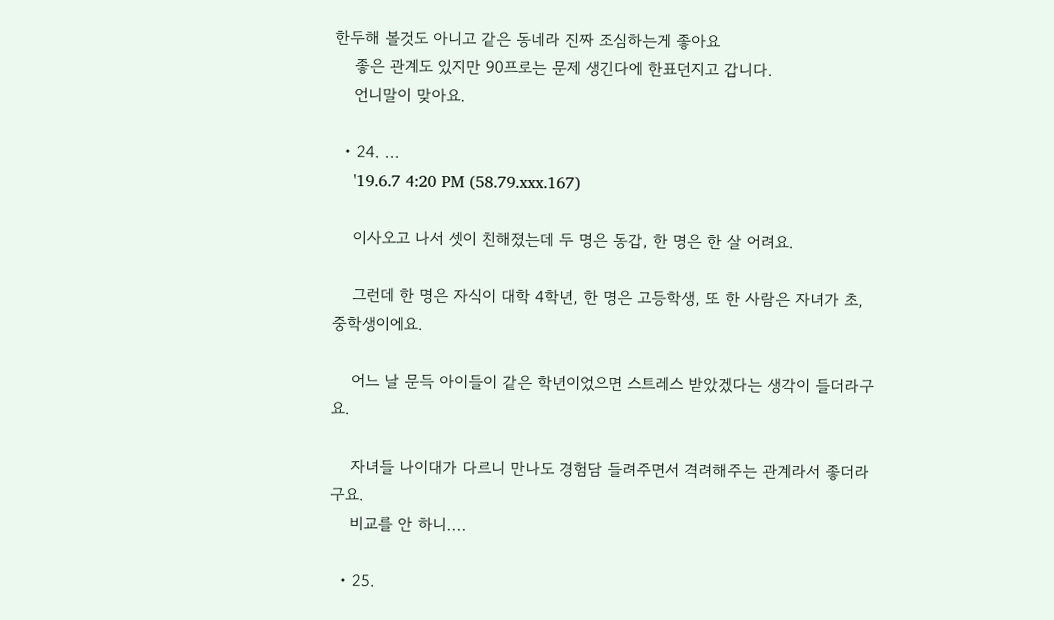한두해 볼것도 아니고 같은 동네라 진짜 조심하는게 좋아요
    좋은 관계도 있지만 90프로는 문제 생긴다에 한표던지고 갑니다.
    언니말이 맞아요.

  • 24. ...
    '19.6.7 4:20 PM (58.79.xxx.167)

    이사오고 나서 셋이 친해졌는데 두 명은 동갑, 한 명은 한 살 어려요.

    그런데 한 명은 자식이 대학 4학년, 한 명은 고등학생, 또 한 사람은 자녀가 초,중학생이에요.

    어느 날 문득 아이들이 같은 학년이었으면 스트레스 받았겠다는 생각이 들더라구요.

    자녀들 나이대가 다르니 만나도 경험담 들려주면서 격려해주는 관계라서 좋더라구요.
    비교를 안 하니....

  • 25.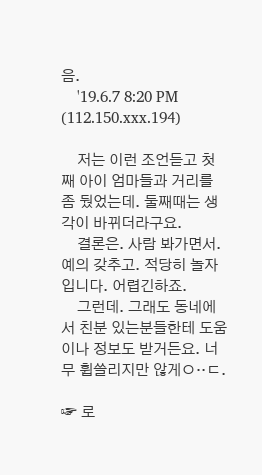음.
    '19.6.7 8:20 PM (112.150.xxx.194)

    저는 이런 조언듣고 첫째 아이 엄마들과 거리를 좀 뒀었는데. 둘째때는 생각이 바뀌더라구요.
    결론은. 사람 봐가면서. 예의 갖추고. 적당히 놀자 입니다. 어렵긴하죠.
    그런데. 그래도 동네에서 친분 있는분들한테 도움이나 정보도 받거든요. 너무 휩쓸리지만 않게ㅇ‥ㄷ.

☞ 로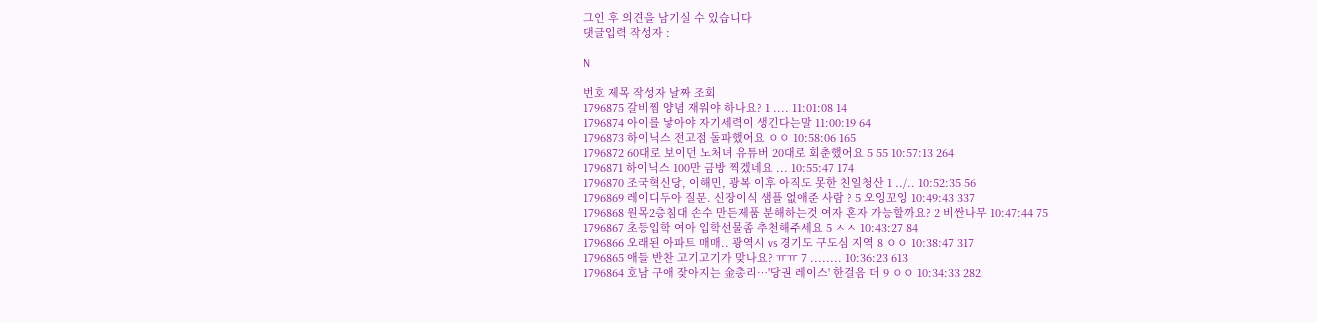그인 후 의견을 남기실 수 있습니다
댓글입력 작성자 :

N

번호 제목 작성자 날짜 조회
1796875 갈비찜 양념 재워야 하나요? 1 .... 11:01:08 14
1796874 아이를 낳아야 자기세력이 생긴다는말 11:00:19 64
1796873 하이닉스 전고점 돌파했어요 ㅇㅇ 10:58:06 165
1796872 60대로 보이던 노처녀 유튜버 20대로 회춘했어요 5 55 10:57:13 264
1796871 하이닉스 100만 금방 찍겠네요 ... 10:55:47 174
1796870 조국혁신당, 이해민, 광복 이후 아직도 못한 친일청산 1 ../.. 10:52:35 56
1796869 레이디두아 질문. 신장이식 샘플 없애준 사람 ? 5 오잉꼬잉 10:49:43 337
1796868 원목2층침대 손수 만든제품 분해하는것 여자 혼자 가능할까요? 2 비싼나무 10:47:44 75
1796867 초등입학 여아 입학선물좀 추천해주세요 5 ㅅㅅ 10:43:27 84
1796866 오래된 아파트 매매.. 광역시 vs 경기도 구도심 지역 8 ㅇㅇ 10:38:47 317
1796865 애들 반찬 고기고기가 맞나요? ㅠㅠ 7 ........ 10:36:23 613
1796864 호남 구애 잦아지는 金총리…'당권 레이스' 한걸음 더 9 ㅇㅇ 10:34:33 282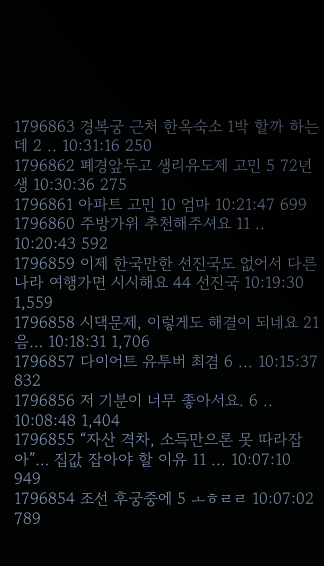1796863 경복궁 근처 한옥숙소 1박 할까 하는데 2 .. 10:31:16 250
1796862 폐경앞두고 생리유도제 고민 5 72년생 10:30:36 275
1796861 아파트 고민 10 엄마 10:21:47 699
1796860 주방가위 추천해주셔요 11 .. 10:20:43 592
1796859 이제 한국만한 선진국도 없어서 다른나라 여행가면 시시해요 44 선진국 10:19:30 1,559
1796858 시댁문제, 이렇게도 해결이 되네요 21 음… 10:18:31 1,706
1796857 다이어트 유투버 최겸 6 ... 10:15:37 832
1796856 저 기분이 너무 좋아서요. 6 .. 10:08:48 1,404
1796855 “자산 격차, 소득만으론 못 따라잡아”… 집값 잡아야 할 이유 11 ... 10:07:10 949
1796854 조선 후궁중에 5 ㅗㅎㄹㄹ 10:07:02 789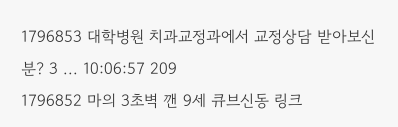1796853 대학병원 치과교정과에서 교정상담 받아보신 분? 3 ... 10:06:57 209
1796852 마의 3초벽 깬 9세 큐브신동 링크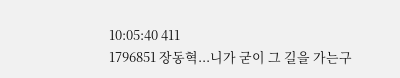10:05:40 411
1796851 장동혁...니가 굳이 그 길을 가는구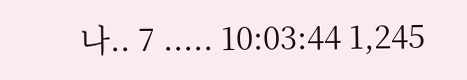나.. 7 ..... 10:03:44 1,245